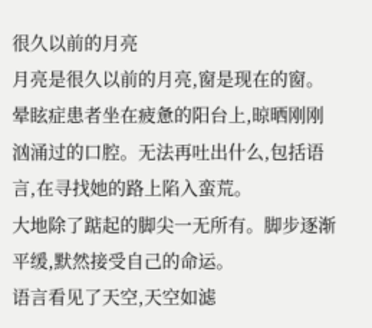很久以前的月亮
月亮是很久以前的月亮,窗是现在的窗。
晕眩症患者坐在疲惫的阳台上,晾晒刚刚汹涌过的口腔。无法再吐出什么,包括语言,在寻找她的路上陷入蛮荒。
大地除了踮起的脚尖一无所有。脚步逐渐平缓,默然接受自己的命运。
语言看见了天空,天空如滤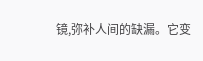镜,弥补人间的缺漏。它变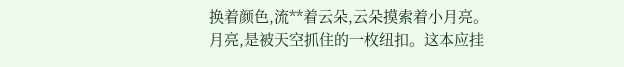换着颜色,流**着云朵,云朵摸索着小月亮。
月亮,是被天空抓住的一枚纽扣。这本应挂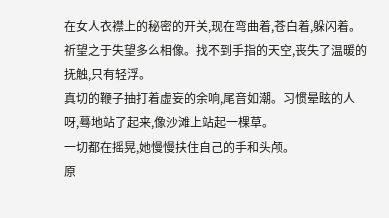在女人衣襟上的秘密的开关,现在弯曲着,苍白着,躲闪着。
祈望之于失望多么相像。找不到手指的天空,丧失了温暖的抚触,只有轻浮。
真切的鞭子抽打着虚妄的余响,尾音如潮。习惯晕眩的人呀,蓦地站了起来,像沙滩上站起一棵草。
一切都在摇晃,她慢慢扶住自己的手和头颅。
原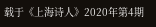载于《上海诗人》2020年第4期